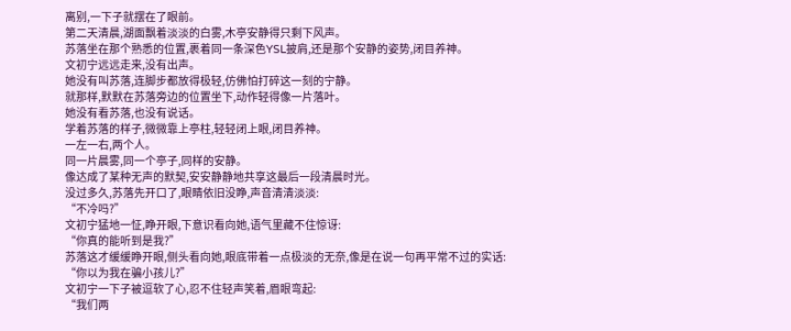离别,一下子就摆在了眼前。
第二天清晨,湖面飘着淡淡的白雾,木亭安静得只剩下风声。
苏落坐在那个熟悉的位置,裹着同一条深色YSL披肩,还是那个安静的姿势,闭目养神。
文初宁远远走来,没有出声。
她没有叫苏落,连脚步都放得极轻,仿佛怕打碎这一刻的宁静。
就那样,默默在苏落旁边的位置坐下,动作轻得像一片落叶。
她没有看苏落,也没有说话。
学着苏落的样子,微微靠上亭柱,轻轻闭上眼,闭目养神。
一左一右,两个人。
同一片晨雾,同一个亭子,同样的安静。
像达成了某种无声的默契,安安静静地共享这最后一段清晨时光。
没过多久,苏落先开口了,眼睛依旧没睁,声音清清淡淡:
“不冷吗?”
文初宁猛地一怔,睁开眼,下意识看向她,语气里藏不住惊讶:
“你真的能听到是我?”
苏落这才缓缓睁开眼,侧头看向她,眼底带着一点极淡的无奈,像是在说一句再平常不过的实话:
“你以为我在骗小孩儿?”
文初宁一下子被逗软了心,忍不住轻声笑着,眉眼弯起:
“我们两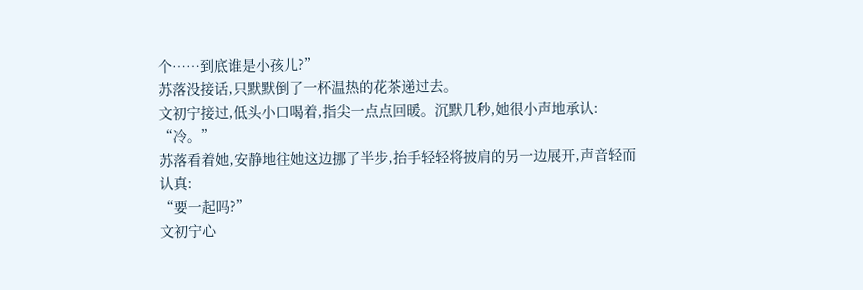个……到底谁是小孩儿?”
苏落没接话,只默默倒了一杯温热的花茶递过去。
文初宁接过,低头小口喝着,指尖一点点回暖。沉默几秒,她很小声地承认:
“冷。”
苏落看着她,安静地往她这边挪了半步,抬手轻轻将披肩的另一边展开,声音轻而认真:
“要一起吗?”
文初宁心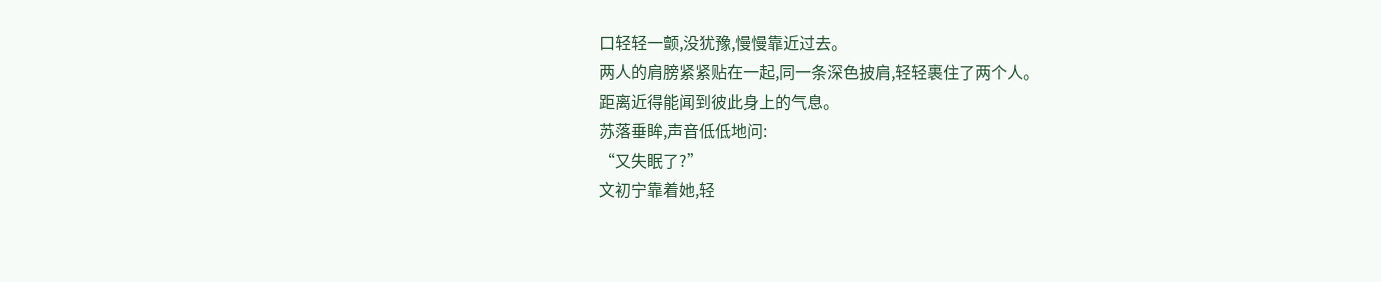口轻轻一颤,没犹豫,慢慢靠近过去。
两人的肩膀紧紧贴在一起,同一条深色披肩,轻轻裹住了两个人。
距离近得能闻到彼此身上的气息。
苏落垂眸,声音低低地问:
“又失眠了?”
文初宁靠着她,轻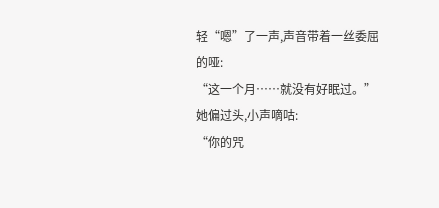轻“嗯”了一声,声音带着一丝委屈的哑:
“这一个月……就没有好眠过。”
她偏过头,小声嘀咕:
“你的咒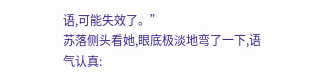语,可能失效了。”
苏落侧头看她,眼底极淡地弯了一下,语气认真: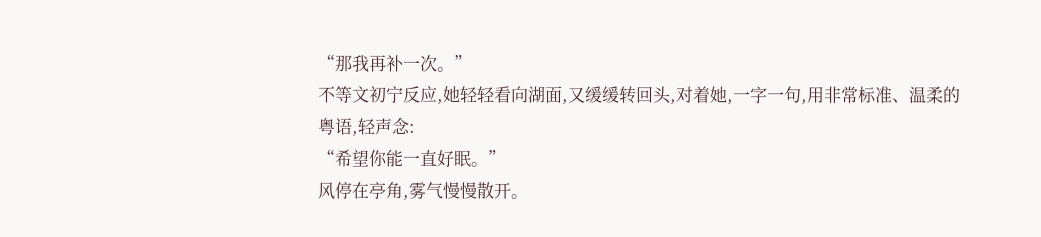“那我再补一次。”
不等文初宁反应,她轻轻看向湖面,又缓缓转回头,对着她,一字一句,用非常标准、温柔的粤语,轻声念:
“希望你能一直好眠。”
风停在亭角,雾气慢慢散开。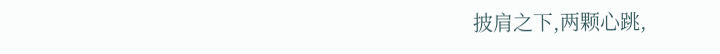披肩之下,两颗心跳,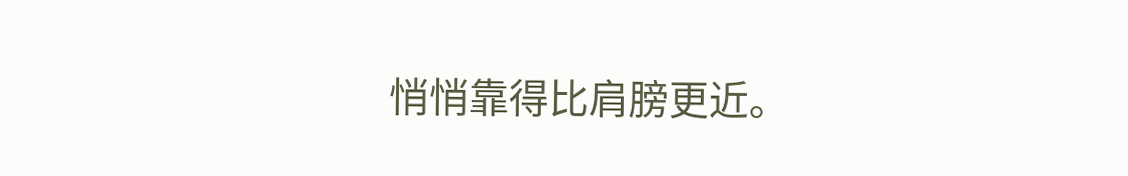悄悄靠得比肩膀更近。